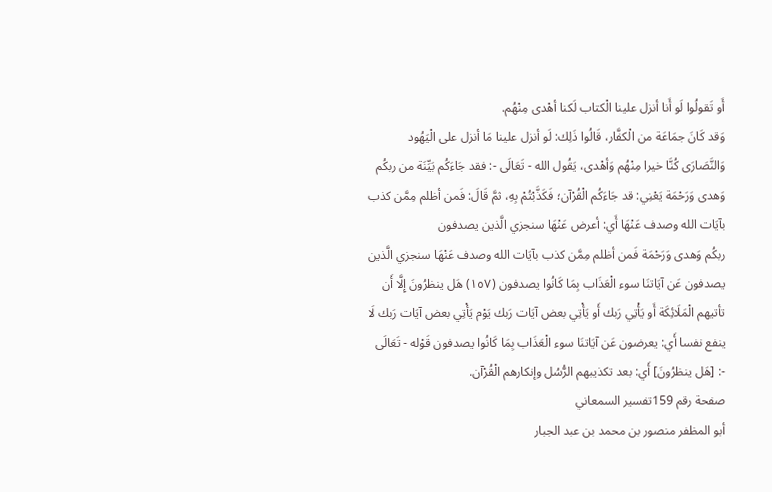أَو تَقولُوا لَو أَنا أنزل علينا الْكتاب لَكنا أهْدى مِنْهُم.
وَقد كَانَ جمَاعَة من الْكفَّار، قَالُوا ذَلِك: لَو أنزل علينا مَا أنزل على الْيَهُود وَالنَّصَارَى كُنَّا خيرا مِنْهُم وَأهْدى، يَقُول الله - تَعَالَى -: فقد جَاءَكُم بَيِّنَة من ربكُم وَهدى وَرَحْمَة يَعْنِي: قد جَاءَكُم الْقُرْآن؛ فَكَذَّبْتُمْ بِهِ، ثمَّ قَالَ: فَمن أظلم مِمَّن كذب بآيَات الله وصدف عَنْهَا أَي: أعرض عَنْهَا سنجزي الَّذين يصدفون
ربكُم وَهدى وَرَحْمَة فَمن أظلم مِمَّن كذب بآيَات الله وصدف عَنْهَا سنجزي الَّذين يصدفون عَن آيَاتنَا سوء الْعَذَاب بِمَا كَانُوا يصدفون (١٥٧) هَل ينظرُونَ إِلَّا أَن تأتيهم الْمَلَائِكَة أَو يَأْتِي رَبك أَو يَأْتِي بعض آيَات رَبك يَوْم يَأْتِي بعض آيَات رَبك لَا ينفع نفسا أَي: يعرضون عَن آيَاتنَا سوء الْعَذَاب بِمَا كَانُوا يصدفون قَوْله - تَعَالَى -: [هَل ينظرُونَ] أَي: بعد تكذيبهم الرُّسُل وإنكارهم الْقُرْآن.
صفحة رقم 159تفسير السمعاني
أبو المظفر منصور بن محمد بن عبد الجبار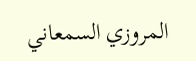المروزي السمعاني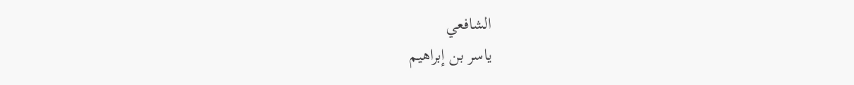الشافعي
ياسر بن إبراهيم